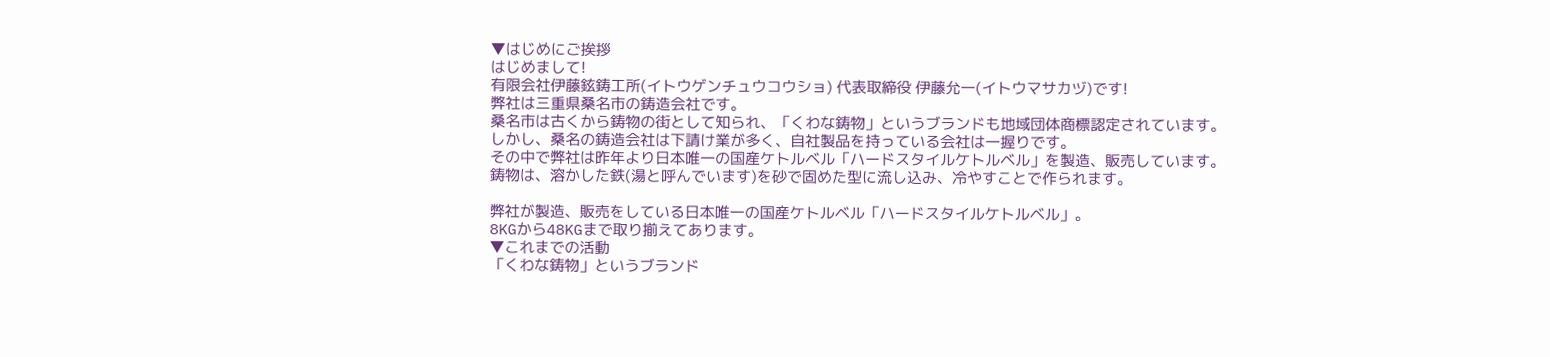▼はじめにご挨拶
はじめまして!
有限会社伊藤鉉鋳工所(イトウゲンチュウコウショ) 代表取締役 伊藤允一(イトウマサカヅ)です!
弊社は三重県桑名市の鋳造会社です。
桑名市は古くから鋳物の街として知られ、「くわな鋳物」というブランドも地域団体商標認定されています。
しかし、桑名の鋳造会社は下請け業が多く、自社製品を持っている会社は一握りです。
その中で弊社は昨年より日本唯一の国産ケトルベル「ハードスタイルケトルベル」を製造、販売しています。
鋳物は、溶かした鉄(湯と呼んでいます)を砂で固めた型に流し込み、冷やすことで作られます。

弊社が製造、販売をしている日本唯一の国産ケトルベル「ハードスタイルケトルベル」。
8KGから48KGまで取り揃えてあります。
▼これまでの活動
「くわな鋳物」というブランド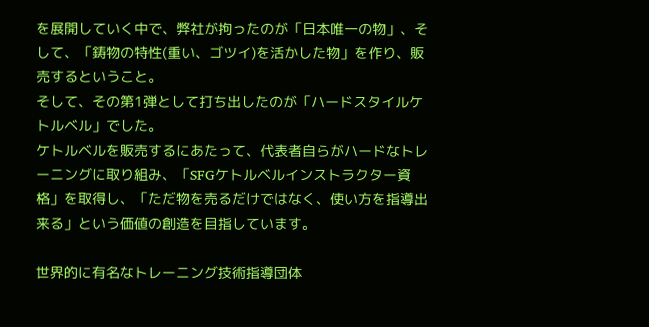を展開していく中で、弊社が拘ったのが「日本唯一の物」、そして、「鋳物の特性(重い、ゴツイ)を活かした物」を作り、販売するということ。
そして、その第1弾として打ち出したのが「ハードスタイルケトルベル」でした。
ケトルベルを販売するにあたって、代表者自らがハードなトレーニングに取り組み、「SFGケトルベルインストラクター資格」を取得し、「ただ物を売るだけではなく、使い方を指導出来る」という価値の創造を目指しています。

世界的に有名なトレーニング技術指導団体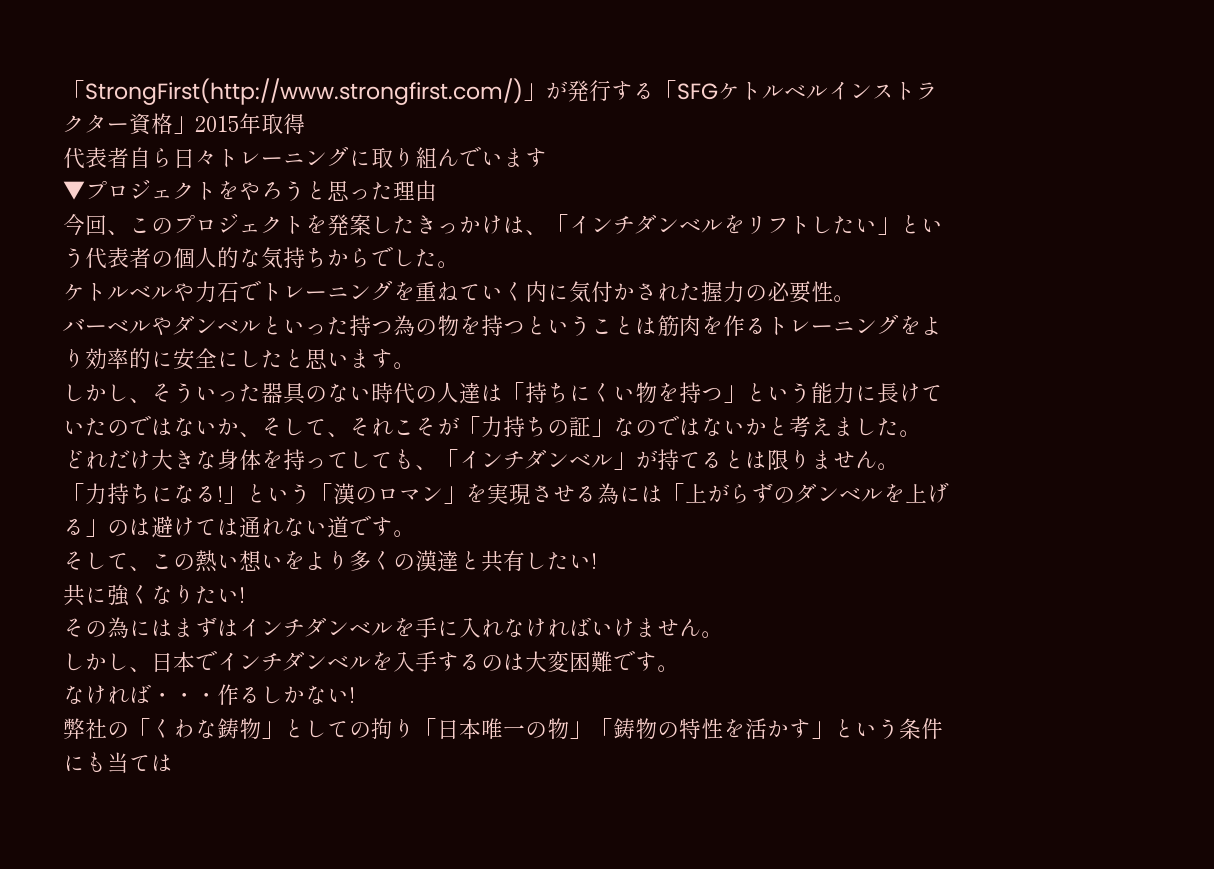「StrongFirst(http://www.strongfirst.com/)」が発行する「SFGケトルベルインストラクター資格」2015年取得
代表者自ら日々トレーニングに取り組んでいます
▼プロジェクトをやろうと思った理由
今回、このプロジェクトを発案したきっかけは、「インチダンベルをリフトしたい」という代表者の個人的な気持ちからでした。
ケトルベルや力石でトレーニングを重ねていく内に気付かされた握力の必要性。
バーベルやダンベルといった持つ為の物を持つということは筋肉を作るトレーニングをより効率的に安全にしたと思います。
しかし、そういった器具のない時代の人達は「持ちにくい物を持つ」という能力に長けていたのではないか、そして、それこそが「力持ちの証」なのではないかと考えました。
どれだけ大きな身体を持ってしても、「インチダンベル」が持てるとは限りません。
「力持ちになる!」という「漢のロマン」を実現させる為には「上がらずのダンベルを上げる」のは避けては通れない道です。
そして、この熱い想いをより多くの漢達と共有したい!
共に強くなりたい!
その為にはまずはインチダンベルを手に入れなければいけません。
しかし、日本でインチダンベルを入手するのは大変困難です。
なければ・・・作るしかない!
弊社の「くわな鋳物」としての拘り「日本唯一の物」「鋳物の特性を活かす」という条件にも当ては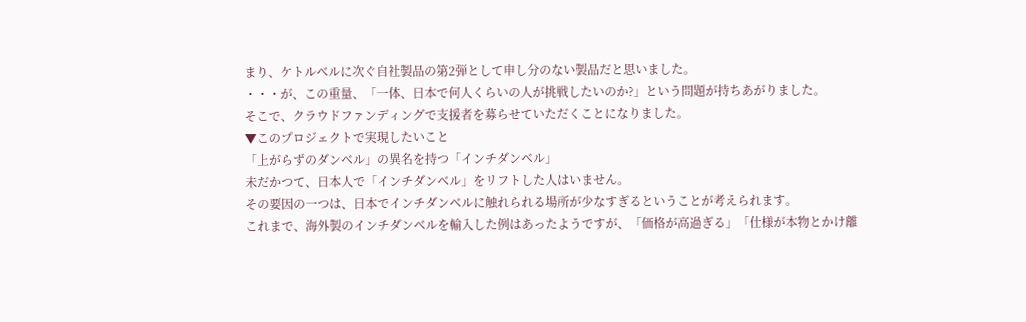まり、ケトルベルに次ぐ自社製品の第2弾として申し分のない製品だと思いました。
・・・が、この重量、「一体、日本で何人くらいの人が挑戦したいのか?」という問題が持ちあがりました。
そこで、クラウドファンディングで支援者を募らせていただくことになりました。
▼このプロジェクトで実現したいこと
「上がらずのダンベル」の異名を持つ「インチダンベル」
未だかつて、日本人で「インチダンベル」をリフトした人はいません。
その要因の一つは、日本でインチダンベルに触れられる場所が少なすぎるということが考えられます。
これまで、海外製のインチダンベルを輸入した例はあったようですが、「価格が高過ぎる」「仕様が本物とかけ離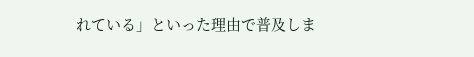れている」といった理由で普及しま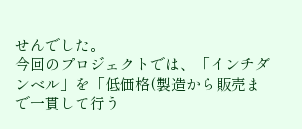せんでした。
今回のプロジェクトでは、「インチダンベル」を「低価格(製造から販売まで一貫して行う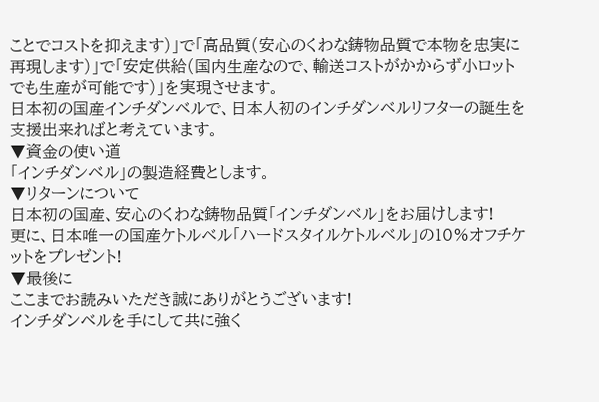ことでコストを抑えます)」で「高品質(安心のくわな鋳物品質で本物を忠実に再現します)」で「安定供給(国内生産なので、輸送コストがかからず小ロットでも生産が可能です)」を実現させます。
日本初の国産インチダンベルで、日本人初のインチダンベルリフターの誕生を支援出来ればと考えています。
▼資金の使い道
「インチダンベル」の製造経費とします。
▼リターンについて
日本初の国産、安心のくわな鋳物品質「インチダンベル」をお届けします!
更に、日本唯一の国産ケトルベル「ハードスタイルケトルベル」の10%オフチケットをプレゼント!
▼最後に
ここまでお読みいただき誠にありがとうございます!
インチダンベルを手にして共に強く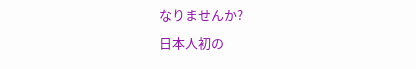なりませんか?
日本人初の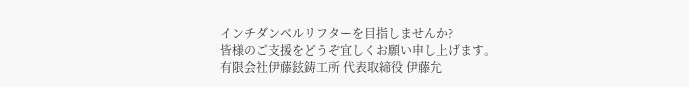インチダンベルリフターを目指しませんか?
皆様のご支援をどうぞ宜しくお願い申し上げます。
有限会社伊藤鉉鋳工所 代表取締役 伊藤允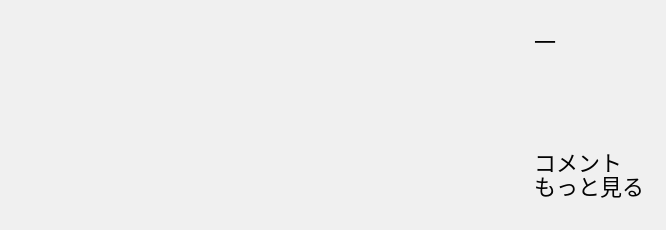一




コメント
もっと見る